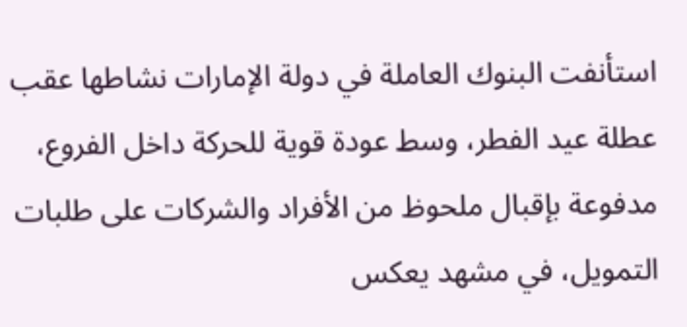استأنفت البنوك العاملة في دولة الإمارات نشاطها عقب عطلة عيد الفطر، وسط عودة قوية للحركة داخل الفروع، مدفوعة بإقبال ملحوظ من الأفراد والشركات على طلبات التمويل، في مشهد يعكس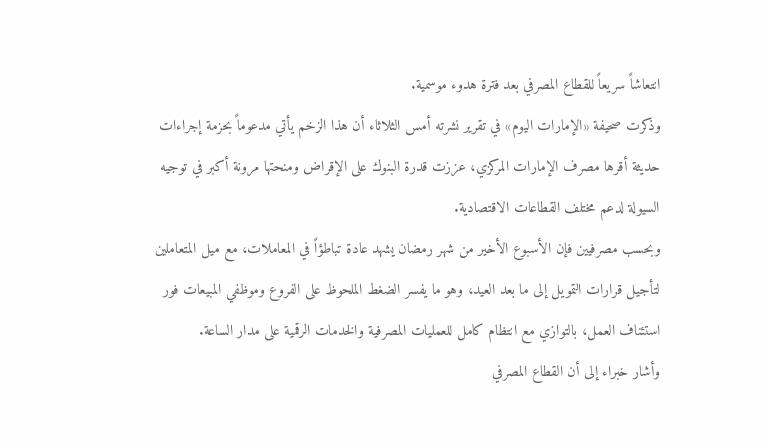انتعاشاً سريعاً للقطاع المصرفي بعد فترة هدوء موسمية.
وذكرت صحيفة «الإمارات اليوم» في تقرير نشرته أمس الثلاثاء أن هذا الزخم يأتي مدعوماً بحزمة إجراءات حديثة أقرها مصرف الإمارات المركزي، عززت قدرة البنوك على الإقراض ومنحتها مرونة أكبر في توجيه السيولة لدعم مختلف القطاعات الاقتصادية.
وبحسب مصرفيين فإن الأسبوع الأخير من شهر رمضان يشهد عادة تباطؤاً في المعاملات، مع ميل المتعاملين لتأجيل قرارات التمويل إلى ما بعد العيد، وهو ما يفسر الضغط الملحوظ على الفروع وموظفي المبيعات فور استئناف العمل، بالتوازي مع انتظام كامل للعمليات المصرفية والخدمات الرقمية على مدار الساعة.
وأشار خبراء إلى أن القطاع المصرفي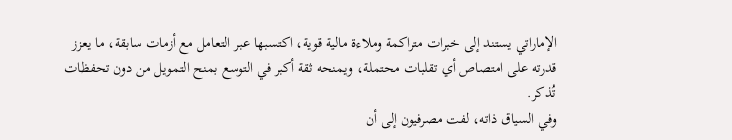الإماراتي يستند إلى خبرات متراكمة وملاءة مالية قوية، اكتسبها عبر التعامل مع أزمات سابقة، ما يعزز قدرته على امتصاص أي تقلبات محتملة، ويمنحه ثقة أكبر في التوسع بمنح التمويل من دون تحفظات تُذكر.
وفي السياق ذاته، لفت مصرفيون إلى أن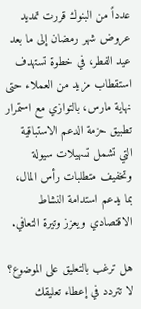عدداً من البنوك قررت تمديد عروض شهر رمضان إلى ما بعد عيد الفطر، في خطوة تستهدف استقطاب مزيد من العملاء حتى نهاية مارس، بالتوازي مع استمرار تطبيق حزمة الدعم الاستباقية التي تشمل تسهيلات سيولة وتخفيف متطلبات رأس المال، بما يدعم استدامة النشاط الاقتصادي ويعزز وتيرة التعافي.

هل ترغب بالتعليق على الموضوع؟
لا تتردد في إعطاء تعليقك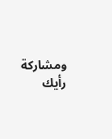ومشاركة رأيك